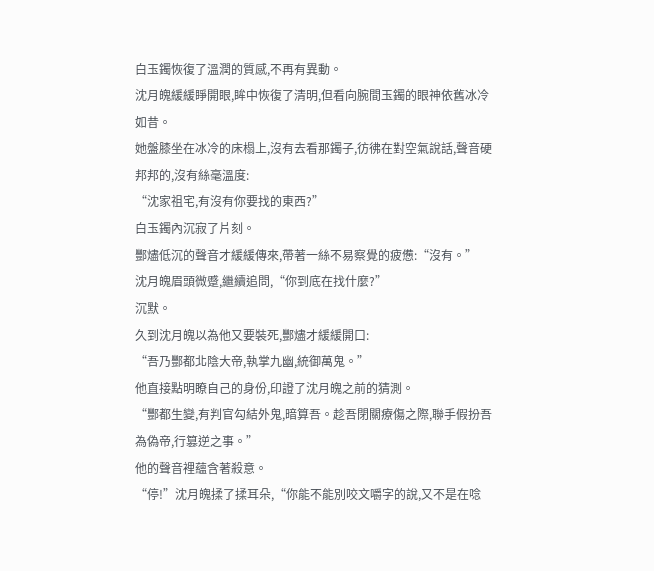白玉鐲恢復了溫潤的質感,不再有異動。
沈月魄緩緩睜開眼,眸中恢復了清明,但看向腕間玉鐲的眼神依舊冰冷如昔。
她盤膝坐在冰冷的床榻上,沒有去看那鐲子,彷彿在對空氣說話,聲音硬邦邦的,沒有絲毫溫度:
“沈家祖宅,有沒有你要找的東西?”
白玉鐲內沉寂了片刻。
酆燼低沉的聲音才緩緩傳來,帶著一絲不易察覺的疲憊:“沒有。”
沈月魄眉頭微蹙,繼續追問,“你到底在找什麼?”
沉默。
久到沈月魄以為他又要裝死,酆燼才緩緩開口:
“吾乃酆都北陰大帝,執掌九幽,統御萬鬼。”
他直接點明瞭自己的身份,印證了沈月魄之前的猜測。
“酆都生變,有判官勾結外鬼,暗算吾。趁吾閉關療傷之際,聯手假扮吾為偽帝,行篡逆之事。”
他的聲音裡蘊含著殺意。
“停!”沈月魄揉了揉耳朵,“你能不能別咬文嚼字的說,又不是在唸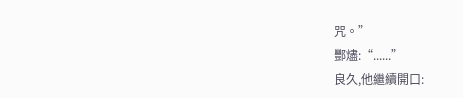咒。”
酆燼:“......”
良久,他繼續開口: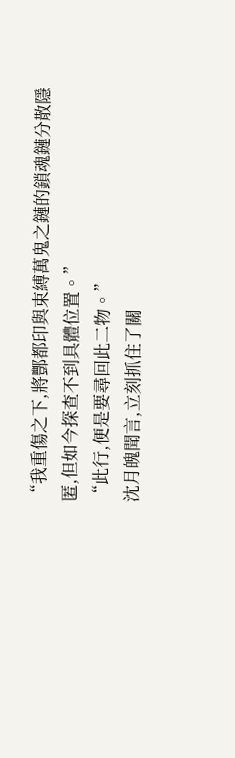“我重傷之下,將酆都印與束縛萬鬼之鏈的鎖魂鏈分散隱匿,但如今探查不到具體位置。”
“此行,便是要尋回此二物。”
沈月魄聞言,立刻抓住了關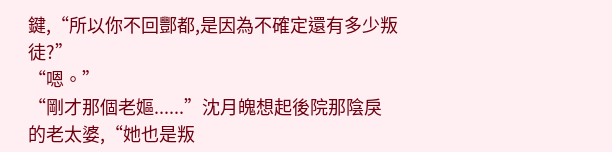鍵,“所以你不回酆都,是因為不確定還有多少叛徒?”
“嗯。”
“剛才那個老嫗......”沈月魄想起後院那陰戾的老太婆,“她也是叛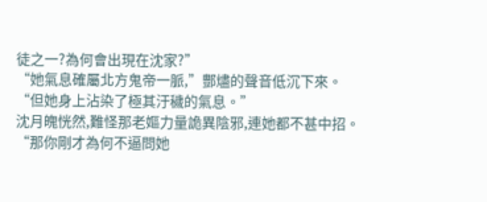徒之一?為何會出現在沈家?”
“她氣息確屬北方鬼帝一脈,”酆燼的聲音低沉下來。
“但她身上沾染了極其汙穢的氣息。”
沈月魄恍然,難怪那老嫗力量詭異陰邪,連她都不甚中招。
“那你剛才為何不逼問她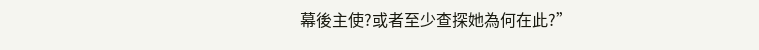幕後主使?或者至少查探她為何在此?”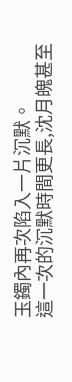玉鐲內再次陷入一片沉默。
這一次的沉默時間更長,沈月魄甚至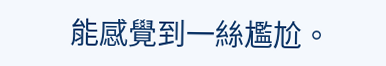能感覺到一絲尷尬。